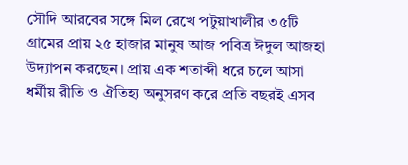সৌদি আরবের সঙ্গে মিল রেখে পটুয়াখালীর ৩৫টি গ্রামের প্রায় ২৫ হাজার মানুষ আজ পবিত্র ঈদুল আজহা উদ্যাপন করছেন। প্রায় এক শতাব্দী ধরে চলে আসা ধর্মীয় রীতি ও ঐতিহ্য অনুসরণ করে প্রতি বছরই এসব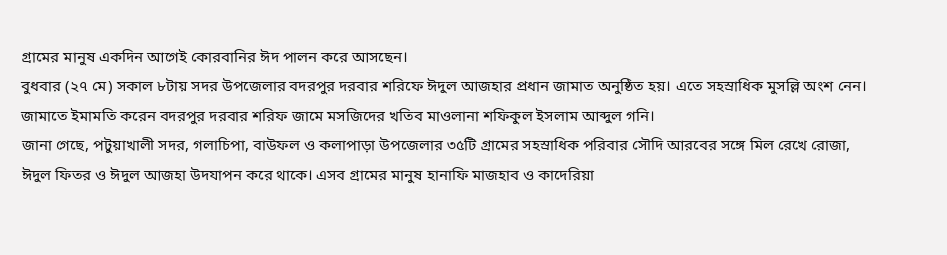গ্রামের মানুষ একদিন আগেই কোরবানির ঈদ পালন করে আসছেন।
বুধবার (২৭ মে) সকাল ৮টায় সদর উপজেলার বদরপুর দরবার শরিফে ঈদুল আজহার প্রধান জামাত অনুষ্ঠিত হয়। এতে সহস্রাধিক মুসল্লি অংশ নেন। জামাতে ইমামতি করেন বদরপুর দরবার শরিফ জামে মসজিদের খতিব মাওলানা শফিকুল ইসলাম আব্দুল গনি।
জানা গেছে, পটুয়াখালী সদর, গলাচিপা, বাউফল ও কলাপাড়া উপজেলার ৩৫টি গ্রামের সহস্রাধিক পরিবার সৌদি আরবের সঙ্গে মিল রেখে রোজা, ঈদুল ফিতর ও ঈদুল আজহা উদযাপন করে থাকে। এসব গ্রামের মানুষ হানাফি মাজহাব ও কাদেরিয়া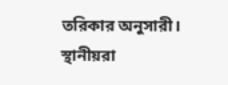তরিকার অনুসারী।
স্থানীয়রা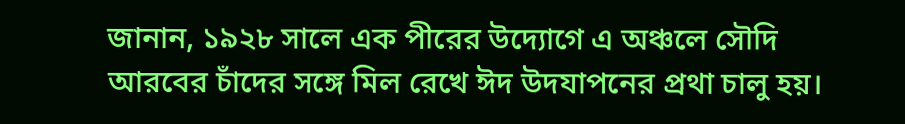জানান, ১৯২৮ সালে এক পীরের উদ্যোগে এ অঞ্চলে সৌদি আরবের চাঁদের সঙ্গে মিল রেখে ঈদ উদযাপনের প্রথা চালু হয়।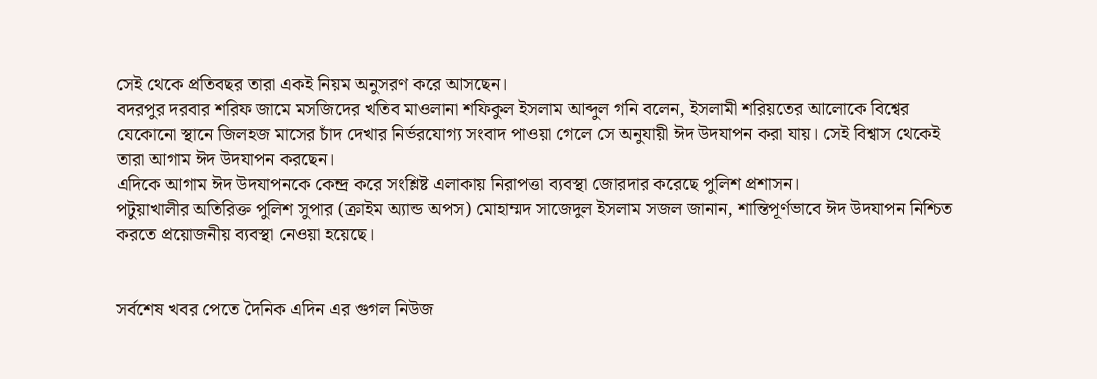সেই থেকে প্রতিবছর তারা একই নিয়ম অনুসরণ করে আসছেন।
বদরপুর দরবার শরিফ জামে মসজিদের খতিব মাওলানা শফিকুল ইসলাম আব্দুল গনি বলেন, ইসলামী শরিয়তের আলোকে বিশ্বের যেকোনো স্থানে জিলহজ মাসের চাঁদ দেখার নির্ভরযোগ্য সংবাদ পাওয়া গেলে সে অনুযায়ী ঈদ উদযাপন করা যায়। সেই বিশ্বাস থেকেই তারা আগাম ঈদ উদযাপন করছেন।
এদিকে আগাম ঈদ উদযাপনকে কেন্দ্র করে সংশ্লিষ্ট এলাকায় নিরাপত্তা ব্যবস্থা জোরদার করেছে পুলিশ প্রশাসন।
পটুয়াখালীর অতিরিক্ত পুলিশ সুপার (ক্রাইম অ্যান্ড অপস) মোহাম্মদ সাজেদুল ইসলাম সজল জানান, শান্তিপূর্ণভাবে ঈদ উদযাপন নিশ্চিত করতে প্রয়োজনীয় ব্যবস্থা নেওয়া হয়েছে।


সর্বশেষ খবর পেতে দৈনিক এদিন এর গুগল নিউজ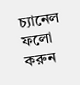চ্যানেল ফলো করুন